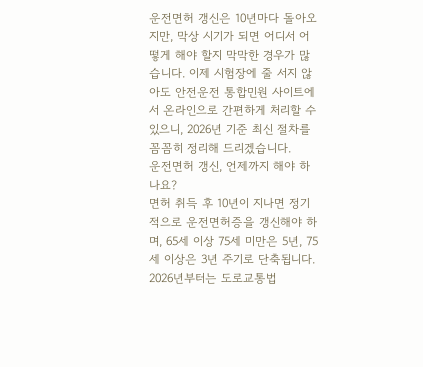운전면허 갱신은 10년마다 돌아오지만, 막상 시기가 되면 어디서 어떻게 해야 할지 막막한 경우가 많습니다. 이제 시험장에 줄 서지 않아도 안전운전 통합민원 사이트에서 온라인으로 간편하게 처리할 수 있으니, 2026년 기준 최신 절차를 꼼꼼히 정리해 드리겠습니다.
운전면허 갱신, 언제까지 해야 하나요?
면허 취득 후 10년이 지나면 정기적으로 운전면허증을 갱신해야 하며, 65세 이상 75세 미만은 5년, 75세 이상은 3년 주기로 단축됩니다.
2026년부터는 도로교통법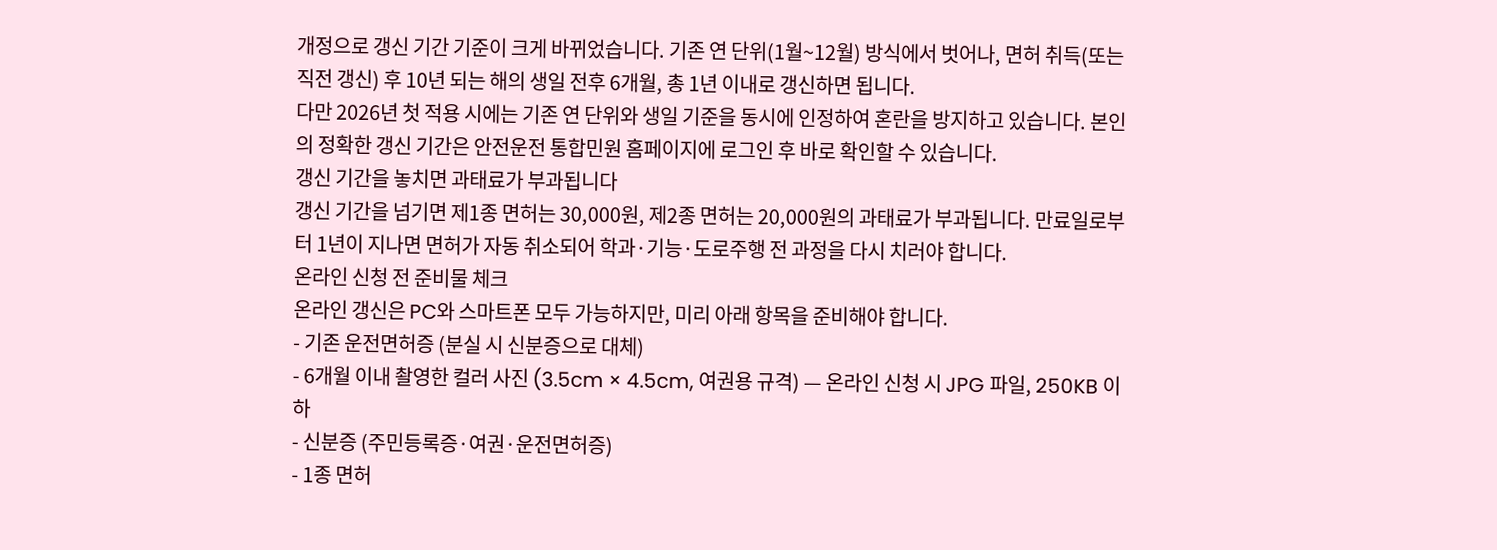개정으로 갱신 기간 기준이 크게 바뀌었습니다. 기존 연 단위(1월~12월) 방식에서 벗어나, 면허 취득(또는 직전 갱신) 후 10년 되는 해의 생일 전후 6개월, 총 1년 이내로 갱신하면 됩니다.
다만 2026년 첫 적용 시에는 기존 연 단위와 생일 기준을 동시에 인정하여 혼란을 방지하고 있습니다. 본인의 정확한 갱신 기간은 안전운전 통합민원 홈페이지에 로그인 후 바로 확인할 수 있습니다.
갱신 기간을 놓치면 과태료가 부과됩니다
갱신 기간을 넘기면 제1종 면허는 30,000원, 제2종 면허는 20,000원의 과태료가 부과됩니다. 만료일로부터 1년이 지나면 면허가 자동 취소되어 학과·기능·도로주행 전 과정을 다시 치러야 합니다.
온라인 신청 전 준비물 체크
온라인 갱신은 PC와 스마트폰 모두 가능하지만, 미리 아래 항목을 준비해야 합니다.
- 기존 운전면허증 (분실 시 신분증으로 대체)
- 6개월 이내 촬영한 컬러 사진 (3.5cm × 4.5cm, 여권용 규격) — 온라인 신청 시 JPG 파일, 250KB 이하
- 신분증 (주민등록증·여권·운전면허증)
- 1종 면허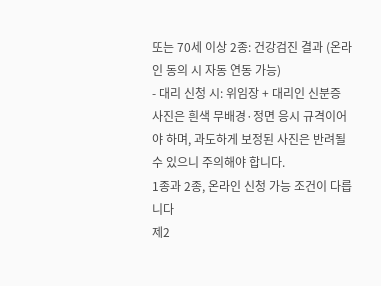또는 70세 이상 2종: 건강검진 결과 (온라인 동의 시 자동 연동 가능)
- 대리 신청 시: 위임장 + 대리인 신분증
사진은 흰색 무배경·정면 응시 규격이어야 하며, 과도하게 보정된 사진은 반려될 수 있으니 주의해야 합니다.
1종과 2종, 온라인 신청 가능 조건이 다릅니다
제2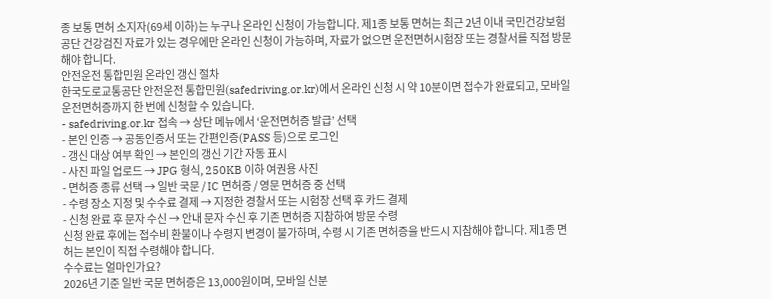종 보통 면허 소지자(69세 이하)는 누구나 온라인 신청이 가능합니다. 제1종 보통 면허는 최근 2년 이내 국민건강보험공단 건강검진 자료가 있는 경우에만 온라인 신청이 가능하며, 자료가 없으면 운전면허시험장 또는 경찰서를 직접 방문해야 합니다.
안전운전 통합민원 온라인 갱신 절차
한국도로교통공단 안전운전 통합민원(safedriving.or.kr)에서 온라인 신청 시 약 10분이면 접수가 완료되고, 모바일 운전면허증까지 한 번에 신청할 수 있습니다.
- safedriving.or.kr 접속 → 상단 메뉴에서 ‘운전면허증 발급’ 선택
- 본인 인증 → 공동인증서 또는 간편인증(PASS 등)으로 로그인
- 갱신 대상 여부 확인 → 본인의 갱신 기간 자동 표시
- 사진 파일 업로드 → JPG 형식, 250KB 이하 여권용 사진
- 면허증 종류 선택 → 일반 국문 / IC 면허증 / 영문 면허증 중 선택
- 수령 장소 지정 및 수수료 결제 → 지정한 경찰서 또는 시험장 선택 후 카드 결제
- 신청 완료 후 문자 수신 → 안내 문자 수신 후 기존 면허증 지참하여 방문 수령
신청 완료 후에는 접수비 환불이나 수령지 변경이 불가하며, 수령 시 기존 면허증을 반드시 지참해야 합니다. 제1종 면허는 본인이 직접 수령해야 합니다.
수수료는 얼마인가요?
2026년 기준 일반 국문 면허증은 13,000원이며, 모바일 신분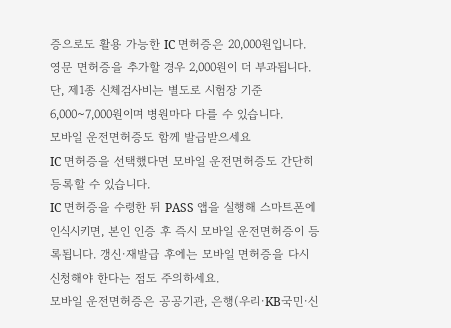증으로도 활용 가능한 IC 면허증은 20,000원입니다. 영문 면허증을 추가할 경우 2,000원이 더 부과됩니다.
단, 제1종 신체검사비는 별도로 시험장 기준 6,000~7,000원이며 병원마다 다를 수 있습니다.
모바일 운전면허증도 함께 발급받으세요
IC 면허증을 선택했다면 모바일 운전면허증도 간단히 등록할 수 있습니다.
IC 면허증을 수령한 뒤 PASS 앱을 실행해 스마트폰에 인식시키면, 본인 인증 후 즉시 모바일 운전면허증이 등록됩니다. 갱신·재발급 후에는 모바일 면허증을 다시 신청해야 한다는 점도 주의하세요.
모바일 운전면허증은 공공기관, 은행(우리·KB국민·신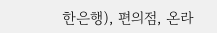한은행), 편의점, 온라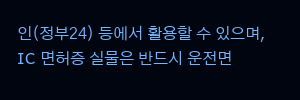인(정부24) 등에서 활용할 수 있으며, IC 면허증 실물은 반드시 운전면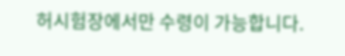허시험장에서만 수령이 가능합니다.